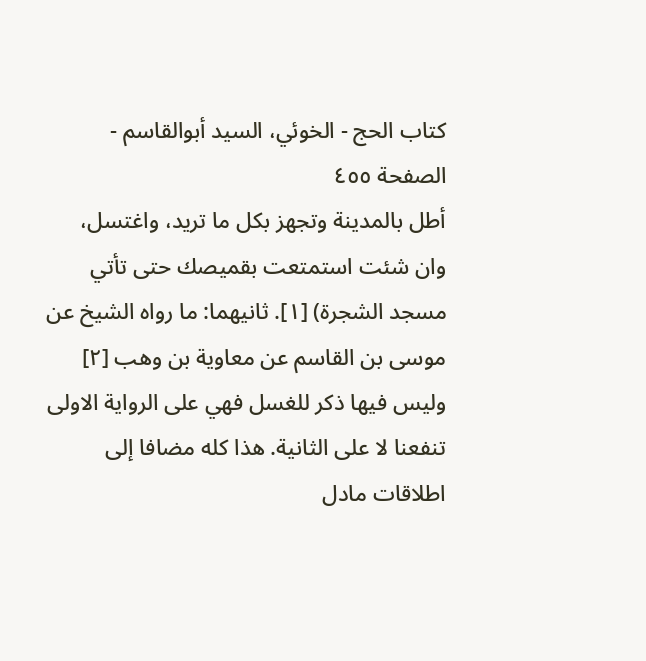كتاب الحج - الخوئي، السيد أبوالقاسم - الصفحة ٤٥٥
أطل بالمدينة وتجهز بكل ما تريد، واغتسل، وان شئت استمتعت بقميصك حتى تأتي مسجد الشجرة) [١]. ثانيهما: ما رواه الشيخ عن موسى بن القاسم عن معاوية بن وهب [٢] وليس فيها ذكر للغسل فهي على الرواية الاولى تنفعنا لا على الثانية. هذا كله مضافا إلى اطلاقات مادل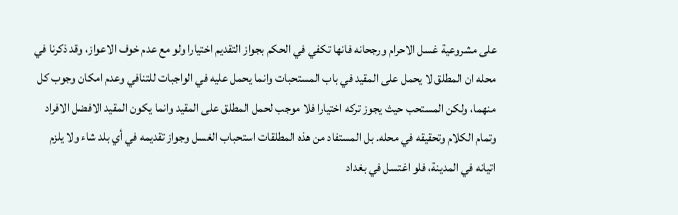على مشروعية غسل الاحرام ورجحانه فانها تكفي في الحكم بجواز التقديم اختيارا ولو مع عدم خوف الاعواز، وقد ذكرنا في محله ان المطلق لا يحمل على المقيد في باب المستحبات وانما يحمل عليه في الواجبات للتنافي وعدم امكان وجوب كل منهما، ولكن المستحب حيث يجوز تركه اختيارا فلا موجب لحمل المطلق على المقيد وانما يكون المقيد الافضل الافراد وتمام الكلام وتحقيقه في محله. بل المستفاد من هذه المطلقات استحباب الغسل وجواز تقديمه في أي بلد شاء ولا يلزم اتيانه في المدينة، فلو اغتسل في بغداد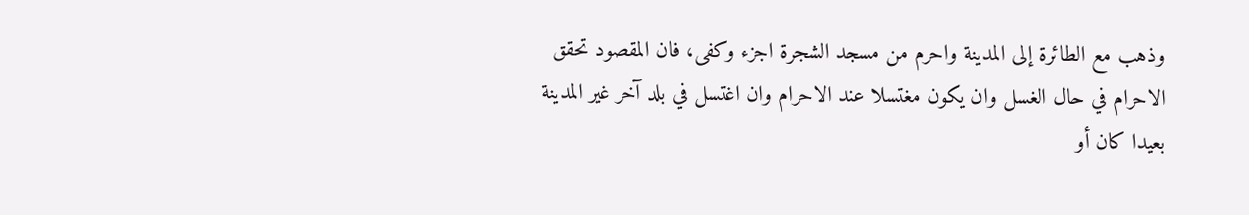وذهب مع الطائرة إلى المدينة واحرم من مسجد الشجرة اجزء وكفى، فان المقصود تحقق الاحرام في حال الغسل وان يكون مغتسلا عند الاحرام وان اغتسل في بلد آخر غير المدينة بعيدا كان أو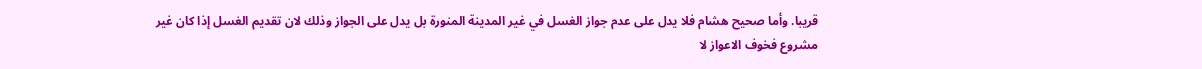قريبا. وأما صحيح هشام فلا يدل على عدم جواز الغسل في غير المدينة المنورة بل يدل على الجواز وذلك لان تقديم الغسل إذا كان غير مشروع فخوف الاعواز لا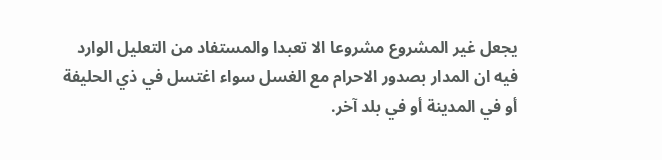يجعل غير المشروع مشروعا الا تعبدا والمستفاد من التعليل الوارد فيه ان المدار بصدور الاحرام مع الغسل سواء اغتسل في ذي الحليفة أو في المدينة أو في بلد آخر.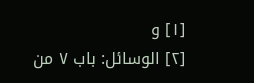[١] و
[٢] الوسائل: باب ٧ من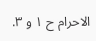الاحرام ح ١ و ٣.